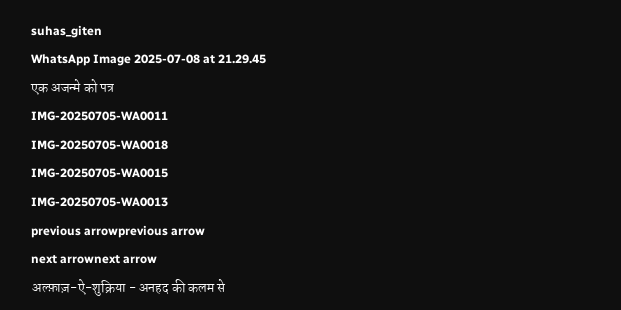suhas_giten
WhatsApp Image 2025-07-08 at 21.29.45
एक अजन्मे को पत्र
IMG-20250705-WA0011
IMG-20250705-WA0018
IMG-20250705-WA0015
IMG-20250705-WA0013
previous arrowprevious arrow
next arrownext arrow
अल्फ़ाज़-ऐ-शुक्रिया - अनहद की कलम से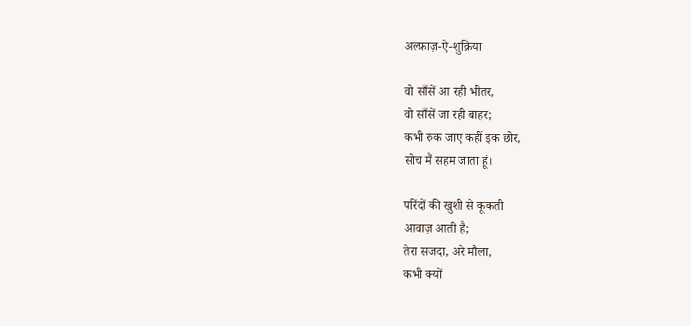अल्फ़ाज़-ऐ-शुक्रिया

वो साँसें आ रही भीतर,
वो साँसें जा रही बाहर;
कभी रुक जाए कहीं इक छोर,
सोच मैं सहम जाता हूं।

परिंदों की खुशी से कूकती
आवाज़ आती है;
तेरा सजदा, अरे मौला,
कभी क्यों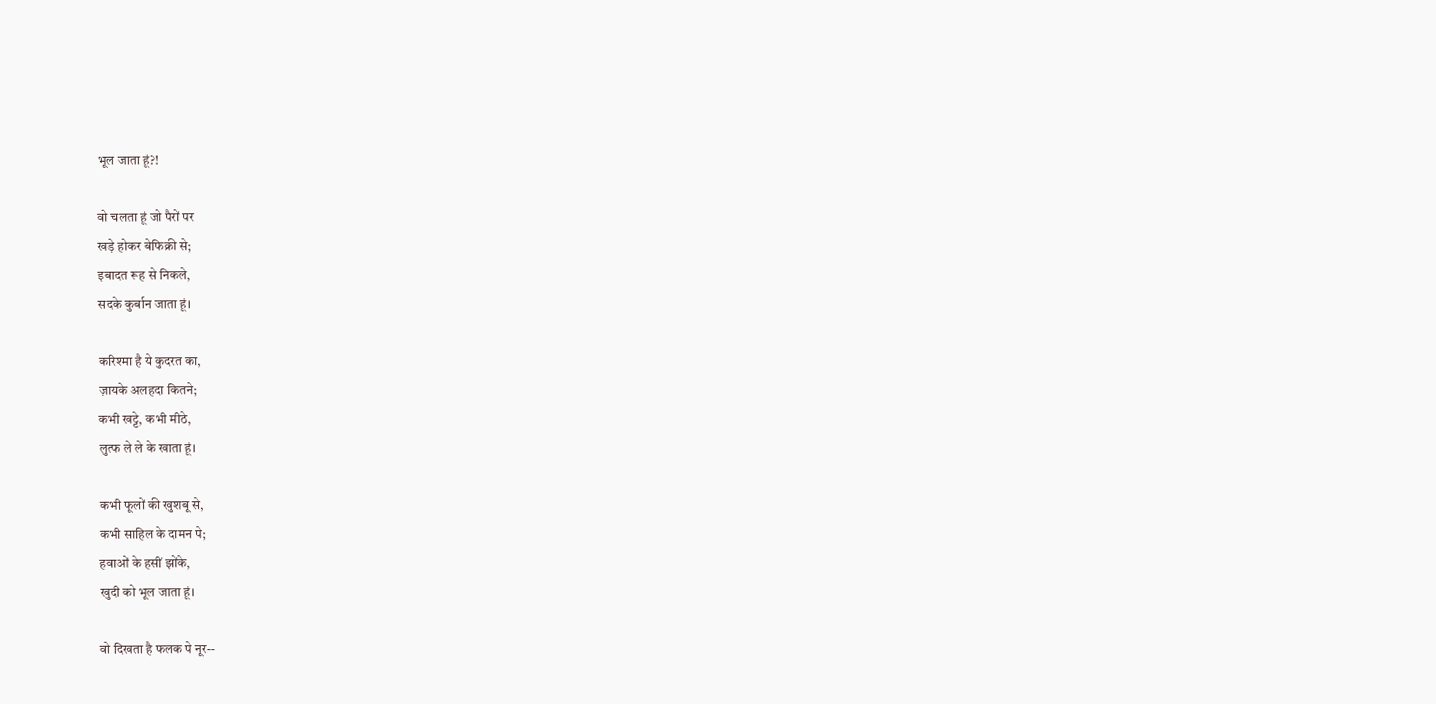भूल जाता हूं?!

वो चलता हूं जो पैरों पर
खड़े होकर बेफिक्री से;
इबादत रूह से निकले,
सदके कुर्बान जाता हूं।

करिश्मा है ये कुदरत का,
ज़ायके अलहदा कितने;
कभी खट्टे, कभी मीठे,
लुत्फ ले ले के खाता हूं।

कभी फूलों की खुशबू से,
कभी साहिल के दामन पे;
हवाओं के हसीं झोंके,
खुदी को भूल जाता हूं।

वो दिखता है फलक पे नूर--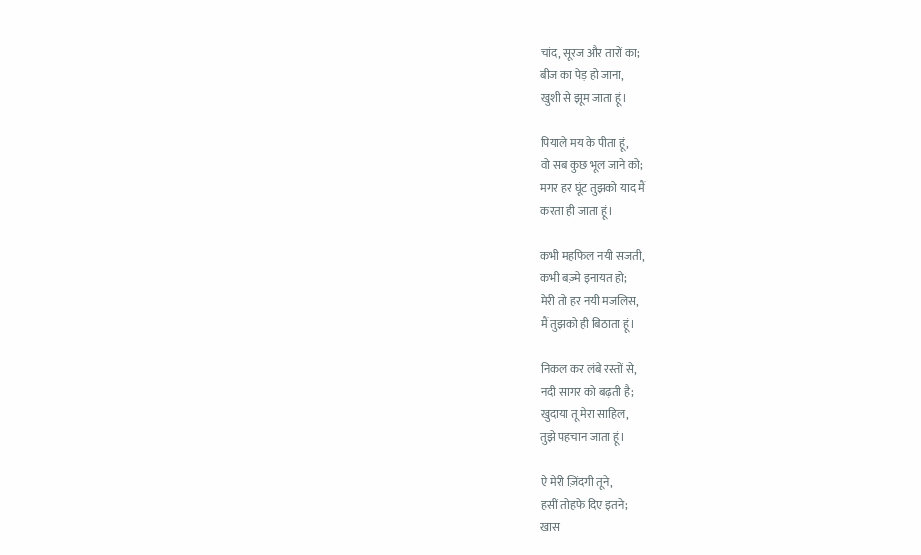चांद, सूरज और तारों का;
बीज का पेड़ हो जाना,
खुशी से झूम जाता हूं।

पियाले मय के पीता हूं,
वो सब कुछ भूल जाने को;
मगर हर घूंट तुझको याद मैं
करता ही जाता हूं।

कभी महफिल नयी सजती,
कभी बज़्मे इनायत हो;
मेरी तो हर नयी मजलिस,
मैं तुझको ही बिठाता हूं।

निकल कर लंबे रस्तों से,
नदी सागर को बढ़ती है;
खुदाया तू मेरा साहिल,
तुझे पहचान जाता हूं।

ऐ मेरी ज़िंदगी तूने,
हसीं तोहफे दिए इतने;
खास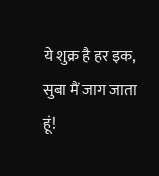ये शुक्र है हर इक,
सुबा मैं जाग जाता हूं!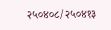२५०४०८/२५०४१३